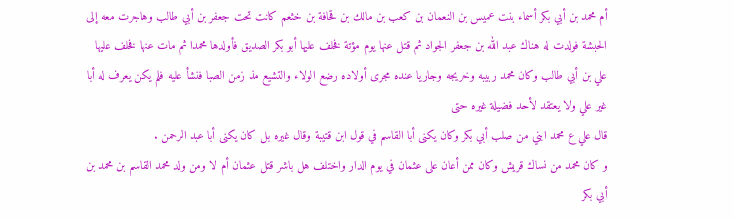أم محمد بن أبي بكر أسماء بنت عميس بن النعمان بن كعب بن مالك بن قحافة بن خثعم كانت تحت جعفر بن أبي طالب وهاجرت معه إلى الحبشة فولدت له هناك عبد الله بن جعفر الجواد ثم قتل عنها يوم مؤتة فخلف عليها أبو بكر الصديق فأولدها محمدا ثم مات عنها فخلف عليها علي بن أبي طالب وكان محمد ربيبه وخريجه وجاريا عنده مجرى أولاده رضع الولاء والتشيع مذ زمن الصبا فنشأ عليه فلم يكن يعرف له أبا غير علي ولا يعتقد لأحد فضيلة غيره حتى
قال علي ع محمد ابني من صلب أبي بكر وكان يكنى أبا القاسم في قول ابن قتيبة وقال غيره بل كان يكنى أبا عبد الرحمن .
و كان محمد من نساك قريش وكان ممن أعان على عثمان في يوم الدار واختلف هل باشر قتل عثمان أم لا ومن ولد محمد القاسم بن محمد بن أبي بكر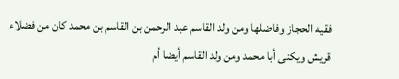فقيه الحجاز وفاضلها ومن ولد القاسم عبد الرحمن بن القاسم بن محمد كان من فضلاء قريش ويكنى أبا محمد ومن ولد القاسم أيضا أم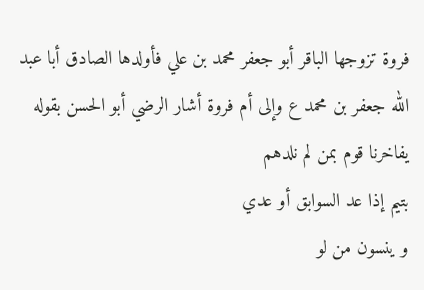فروة تزوجها الباقر أبو جعفر محمد بن علي فأولدها الصادق أبا عبد الله جعفر بن محمد ع وإلى أم فروة أشار الرضي أبو الحسن بقوله
يفاخرنا قوم بمن لم نلدهم
بتيم إذا عد السوابق أو عدي
و ينسون من لو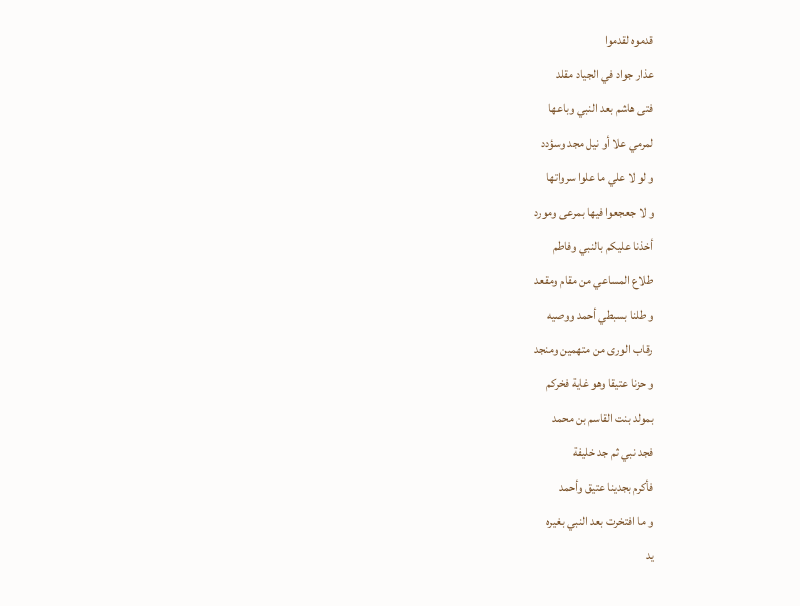قدموه لقدموا
عذار جواد في الجياد مقلد
فتى هاشم بعد النبي وباعها
لمرمي علا أو نيل مجد وسؤدد
و لو لا علي ما علوا سرواتها
و لا جعجعوا فيها بمرعى ومورد
أخذنا عليكم بالنبي وفاطم
طلاع المساعي من مقام ومقعد
و طلنا بسبطي أحمد ووصيه
رقاب الورى من متهمين ومنجد
و حزنا عتيقا وهو غاية فخركم
بمولد بنت القاسم بن محمد
فجد نبي ثم جد خليفة
فأكرم بجدينا عتيق وأحمد
و ما افتخرت بعد النبي بغيره
يد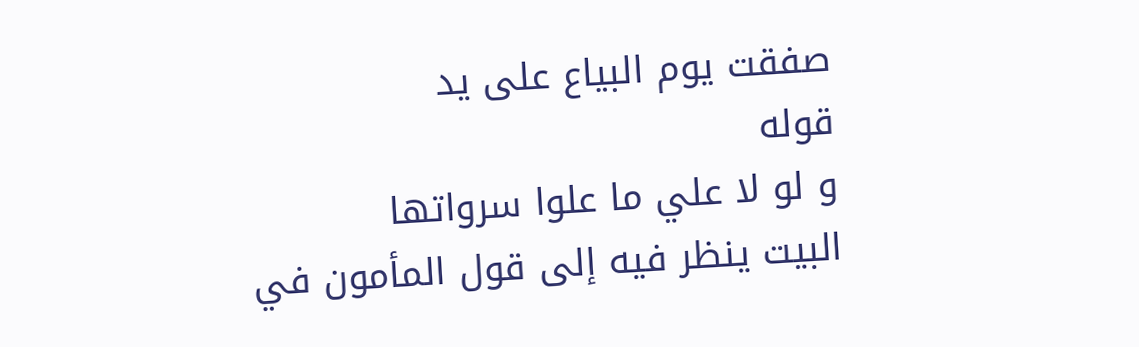صفقت يوم البياع على يد
قوله
و لو لا علي ما علوا سرواتها
البيت ينظر فيه إلى قول المأمون في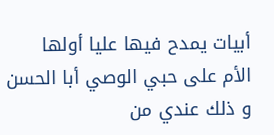أبيات يمدح فيها عليا أولها
الأم على حبي الوصي أبا الحسن
و ذلك عندي من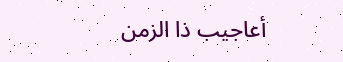أعاجيب ذا الزمن